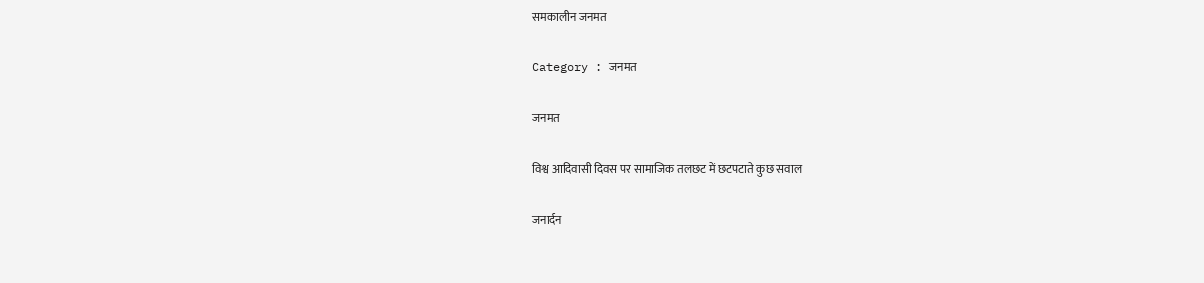समकालीन जनमत

Category : जनमत

जनमत

विश्व आदिवासी दिवस पर सामाजिक तलछट में छटपटाते कुछ सवाल

जनार्दन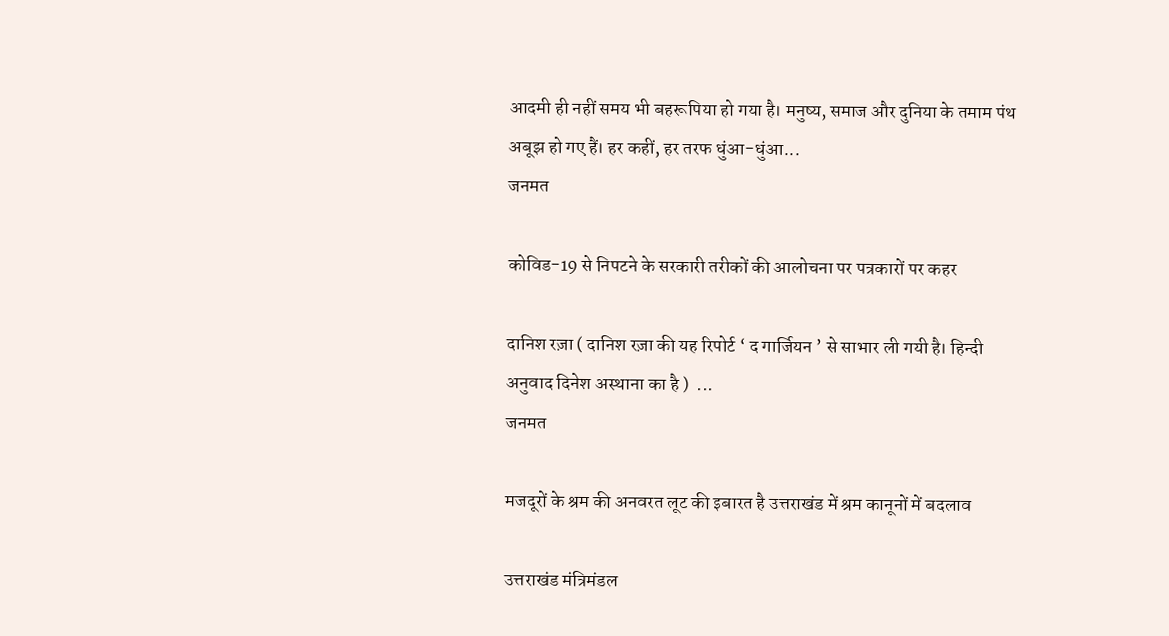आदमी ही नहीं समय भी बहरूपिया हो गया है। मनुष्य, समाज और दुनिया के तमाम पंथ अबूझ हो गए हैं। हर कहीं, हर तरफ धुंआ-धुंआ...
जनमत

कोविड-19 से निपटने के सरकारी तरीकों की आलोचना पर पत्रकारों पर कहर

दानिश रज़ा ( दानिश रज़ा की यह रिपोर्ट ‘ द गार्जियन ’ से साभार ली गयी है। हिन्दी अनुवाद दिनेश अस्थाना का है )  ...
जनमत

मजदूरों के श्रम की अनवरत लूट की इबारत है उत्तराखंड में श्रम कानूनों में बदलाव

उत्तराखंड मंत्रिमंडल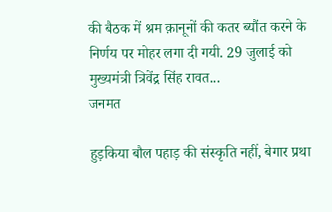की बैठक में श्रम क़ानूनों की कतर ब्यौंत करने के निर्णय पर मोहर लगा दी गयी. 29 जुलाई को मुख्यमंत्री त्रिवेंद्र सिंह रावत...
जनमत

हुड़किया बौल पहाड़ की संस्कृति नहीं, बेगार प्रथा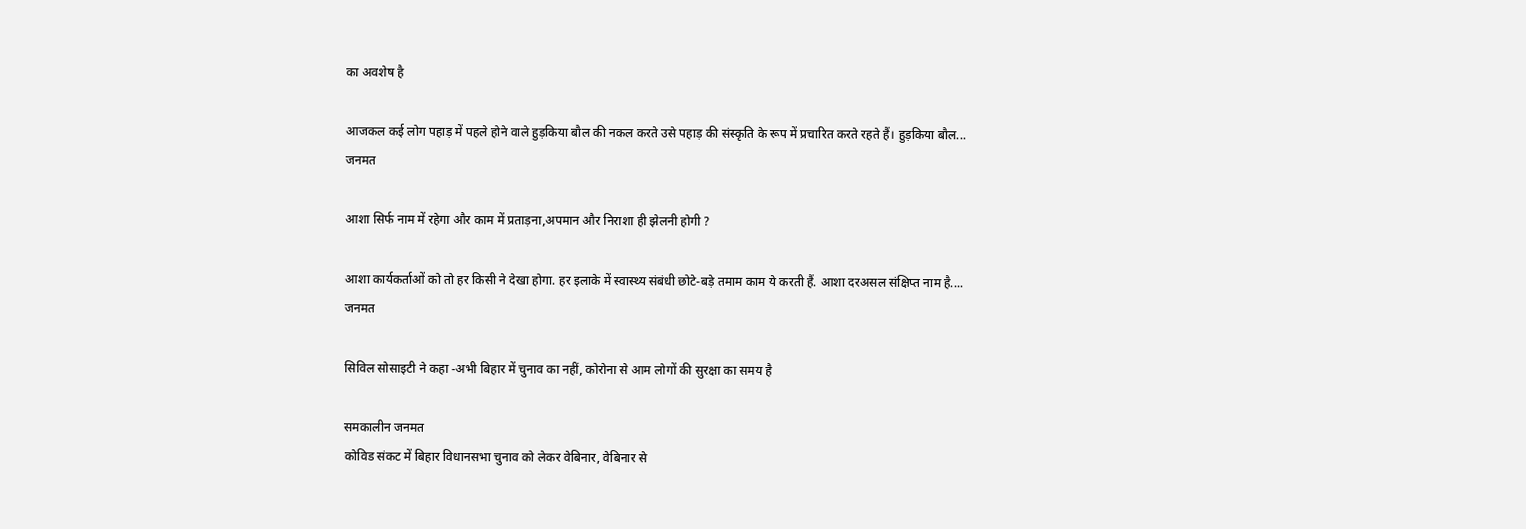का अवशेष है

आजकल कई लोग पहाड़ में पहले होने वाले हुड़किया बौल की नकल करते उसे पहाड़ की संस्कृति के रूप में प्रचारित करते रहते हैं। हुड़किया बौल...
जनमत

आशा सिर्फ नाम में रहेगा और काम में प्रताड़ना,अपमान और निराशा ही झेलनी होगी ?

आशा कार्यकर्ताओं को तो हर किसी ने देखा होगा. हर इलाके में स्वास्थ्य संबंधी छोटे-बड़े तमाम काम ये करती हैं. आशा दरअसल संक्षिप्त नाम है....
जनमत

सिविल सोसाइटी ने कहा -अभी बिहार में चुनाव का नहीं, कोरोना से आम लोगों की सुरक्षा का समय है

समकालीन जनमत
कोविड संकट में बिहार विधानसभा चुनाव को लेकर वेबिनार, वेबिनार से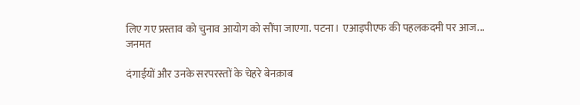लिए गए प्रस्ताव को चुनाव आयोग को सौंपा जाएगा. पटना। एआइपीएफ की पहलकदमी पर आज...
जनमत

दंगाईयों और उनके सरपरस्तों के चेहरे बेनक़ाब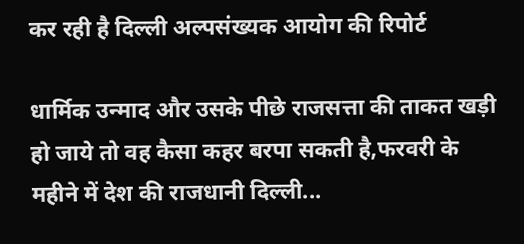कर रही है दिल्ली अल्पसंख्यक आयोग की रिपोर्ट

धार्मिक उन्माद और उसके पीछे राजसत्ता की ताकत खड़ी हो जाये तो वह कैसा कहर बरपा सकती है,फरवरी के महीने में देश की राजधानी दिल्ली...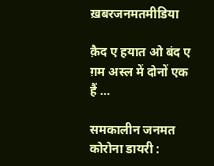ख़बरजनमतमीडिया

क़ैद ए हयात ओ बंद ए ग़म अस्ल में दोनों एक हैं …

समकालीन जनमत
कोरोना डायरी :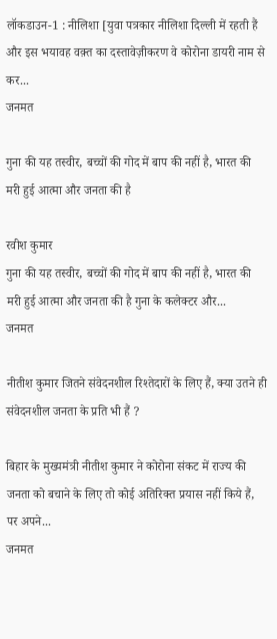लॉकडाउन-1 : नीलिशा [युवा पत्रकार नीलिशा दिल्ली में रहती हैं और इस भयावह वक़्त का दस्तावेज़ीकरण वे कोरोना डायरी नाम से कर...
जनमत

गुना की यह तस्वीर, बच्चों की गोद में बाप की नहीं है, भारत की मरी हुई आत्मा और जनता की है

रवीश कुमार
गुना की यह तस्वीर, बच्चों की गोद में बाप की नहीं है, भारत की मरी हुई आत्मा और जनता की है गुना के कलेक्टर और...
जनमत

नीतीश कुमार जितने संवेदनशील रिश्तेदारों के लिए हैं, क्या उतने ही संवेदनशील जनता के प्रति भी हैं ?

बिहार के मुख्यमंत्री नीतीश कुमार ने कोरोना संकट में राज्य की जनता को बचाने के लिए तो कोई अतिरिक्त प्रयास नहीं किये हैं, पर अपने...
जनमत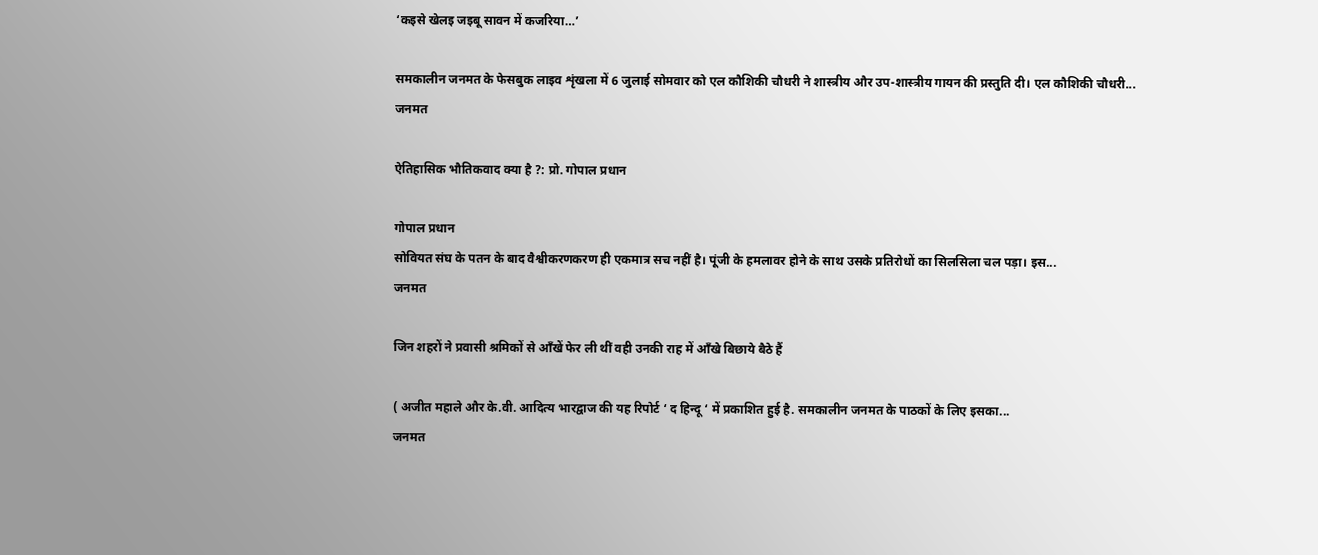‘कइसे खेलइ जइबू सावन में कजरिया…’

समकालीन जनमत के फेसबुक लाइव शृंखला में 6 जुलाई सोमवार को एल कौशिकी चौधरी ने शास्त्रीय और उप-शास्त्रीय गायन की प्रस्तुति दी। एल कौशिकी चौधरी...
जनमत

ऐतिहासिक भौतिकवाद क्या है ?: प्रो. गोपाल प्रधान

गोपाल प्रधान
सोवियत संघ के पतन के बाद वैश्वीकरणकरण ही एकमात्र सच नहीं है। पूंजी के हमलावर होने के साथ उसके प्रतिरोधों का सिलसिला चल पड़ा। इस...
जनमत

जिन शहरों ने प्रवासी श्रमिकों से आँखें फेर ली थीं वही उनकी राह में आँखे बिछाये बैठे हैं

( अजीत महाले और के.वी. आदित्य भारद्वाज की यह रिपोर्ट ‘ द हिन्दू ‘ में प्रकाशित हुई है. समकालीन जनमत के पाठकों के लिए इसका...
जनमत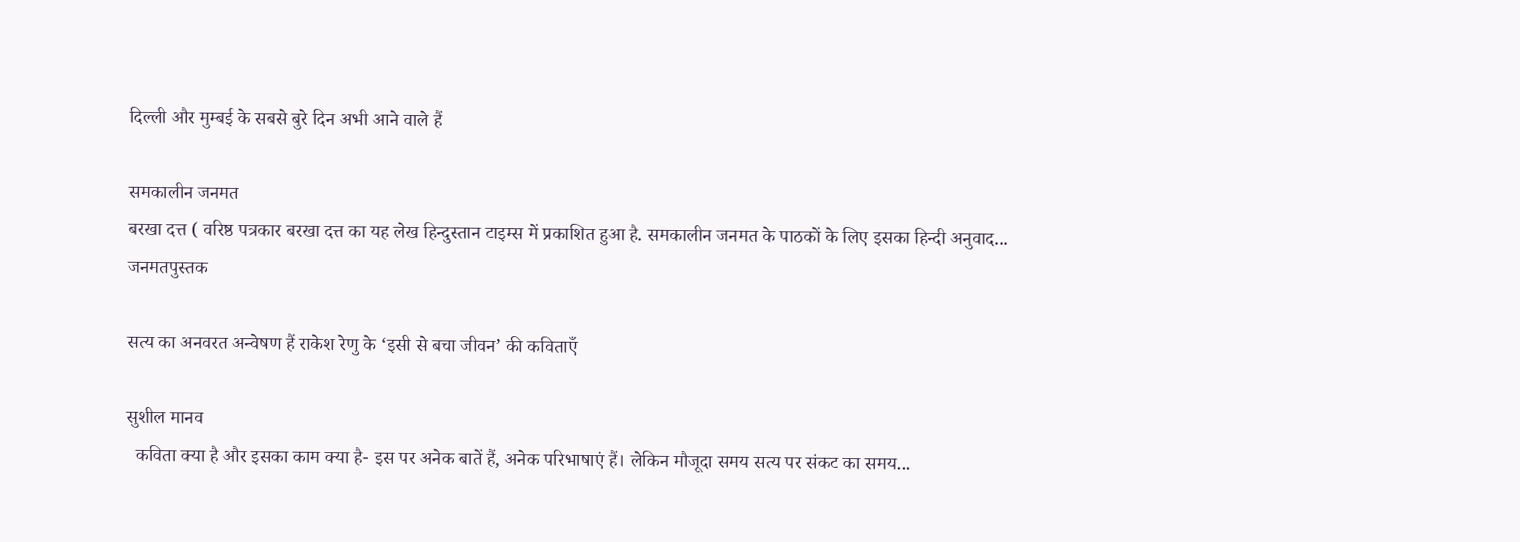दिल्ली और मुम्बई के सबसे बुरे दिन अभी आने वाले हैं

समकालीन जनमत
बरखा दत्त ( वरिष्ठ पत्रकार बरखा दत्त का यह लेख हिन्दुस्तान टाइम्स में प्रकाशित हुआ है. समकालीन जनमत के पाठकों के लिए इसका हिन्दी अनुवाद...
जनमतपुस्तक

सत्य का अनवरत अन्वेषण हैं राकेश रेणु के ‘इसी से बचा जीवन’ की कविताएँ

सुशील मानव
  कविता क्या है और इसका काम क्या है- इस पर अनेक बातें हैं, अनेक परिभाषाएं हैं। लेकिन मौजूदा समय सत्य पर संकट का समय...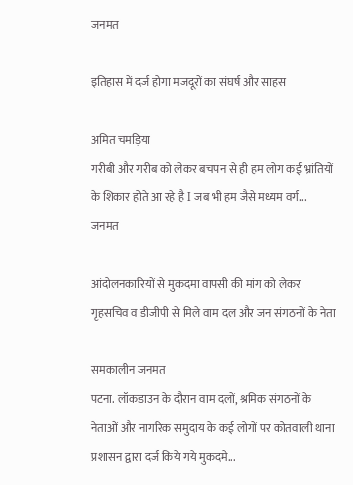जनमत

इतिहास में दर्ज होगा मजदूरों का संघर्ष और साहस

अमित चमड़िया
गरीबी और गरीब को लेकर बचपन से ही हम लोग कई भ्रांतियों के शिकार होते आ रहे है I जब भी हम जैसे मध्यम वर्ग...
जनमत

आंदोलनकारियों से मुकदमा वापसी की मांग को लेकर गृहसचिव व डीजीपी से मिले वाम दल और जन संगठनों के नेता

समकालीन जनमत
पटना. लॉकडाउन के दौरान वाम दलों, श्रमिक संगठनों के नेताओं और नागरिक समुदाय के कई लोगों पर कोतवाली थाना प्रशासन द्वारा दर्ज किये गये मुकदमे...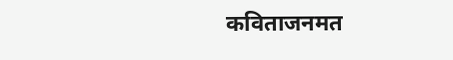कविताजनमत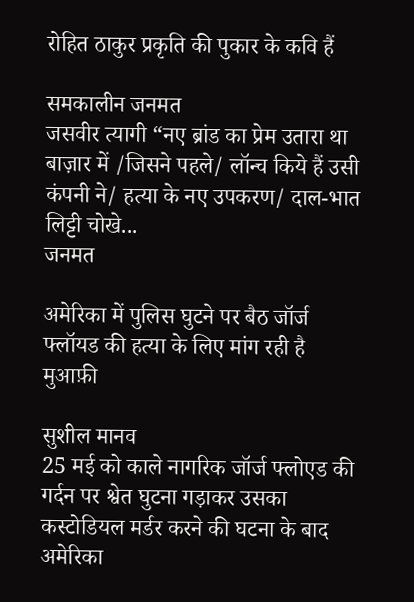रोहित ठाकुर प्रकृति की पुकार के कवि हैं

समकालीन जनमत
जसवीर त्यागी “नए ब्रांड का प्रेम उतारा था बाज़ार में /जिसने पहले/ लॉन्च किये हैं उसी कंपनी ने/ हत्या के नए उपकरण/ दाल-भात लिट्टी चोखे...
जनमत

अमेरिका में पुलिस घुटने पर बैठ जॉर्ज फ्लॉयड की हत्या के लिए मांग रही है मुआफ़ी

सुशील मानव
25 मई को काले नागरिक जॉर्ज फ्लोएड की गर्दन पर श्वेत घुटना गड़ाकर उसका कस्टोडियल मर्डर करने की घटना के बाद अमेरिका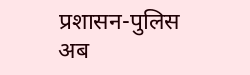प्रशासन-पुलिस अब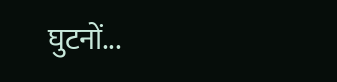घुटनों...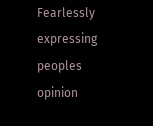Fearlessly expressing peoples opinion